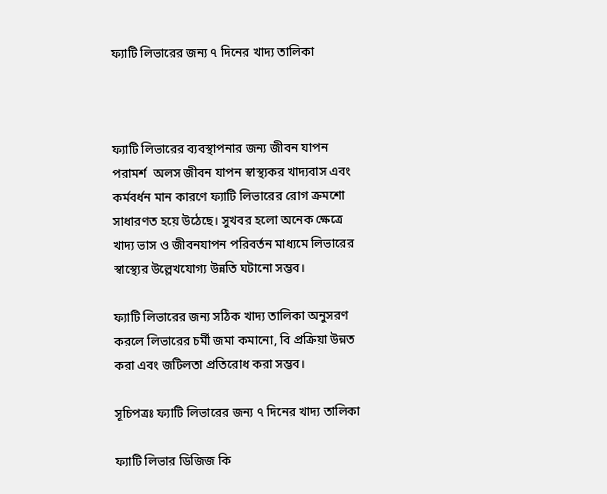ফ্যাটি লিভারের জন্য ৭ দিনের খাদ্য তালিকা



ফ্যাটি লিভারের ব্যবস্থাপনার জন্য জীবন যাপন পরামর্শ  অলস জীবন যাপন স্বাস্থ্যকর খাদ্যবাস এবং কর্মবর্ধন মান কারণে ফ্যাটি লিভারের রোগ ক্রমশো সাধারণত হয়ে উঠেছে। সুখবর হলো অনেক ক্ষেত্রে খাদ্য ভাস ও জীবনযাপন পরিবর্তন মাধ্যমে লিভারের স্বাস্থ্যের উল্লেখযোগ্য উন্নতি ঘটানো সম্ভব।

ফ্যাটি লিভারের জন্য সঠিক খাদ্য তালিকা অনুসরণ করলে লিভারের চর্মী জমা কমানো, বি প্রক্রিয়া উন্নত করা এবং জটিলতা প্রতিরোধ করা সম্ভব।

সূচিপত্রঃ ফ্যাটি লিভারের জন্য ৭ দিনের খাদ্য তালিকা

ফ্যাটি লিভার ডিজিজ কি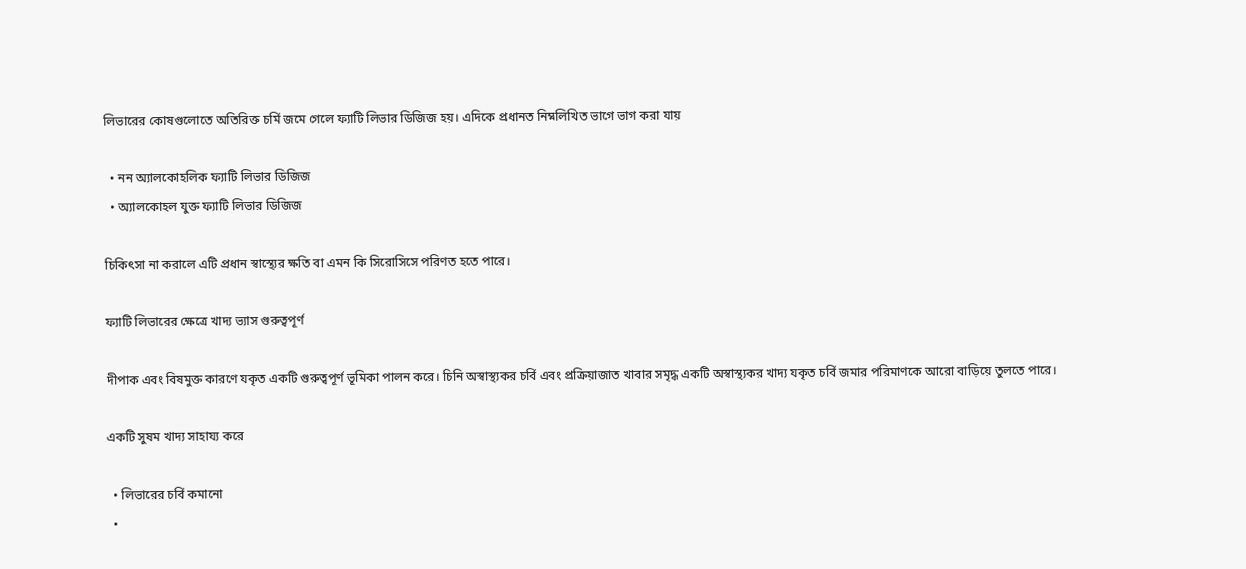লিভারের কোষগুলোতে অতিরিক্ত চর্মি জমে গেলে ফ্যাটি লিভার ডিজিজ হয়। এদিকে প্রধানত নিম্নলিখিত ভাগে ভাগ করা যায়

  • নন অ্যালকোহলিক ফ্যাটি লিভার ডিজিজ
  • অ্যালকোহল যুক্ত ফ্যাটি লিভার ডিজিজ

চিকিৎসা না করালে এটি প্রধান স্বাস্থ্যের ক্ষতি বা এমন কি সিরোসিসে পরিণত হতে পারে।

ফ্যাটি লিভারের ক্ষেত্রে খাদ্য ভ্যাস গুরুত্বপূর্ণ

দীপাক এবং বিষমুক্ত কারণে যকৃত একটি গুরুত্বপূর্ণ ভূমিকা পালন করে। চিনি অস্বাস্থ্যকর চর্বি এবং প্রক্রিয়াজাত খাবার সমৃদ্ধ একটি অস্বাস্থ্যকর খাদ্য যকৃত চর্বি জমার পরিমাণকে আরো বাড়িয়ে তুলতে পারে।

একটি সুষম খাদ্য সাহায্য করে

  • লিভারের চর্বি কমানো
  •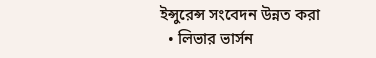ইন্সুরেন্স সংবেদন উন্নত করা
  • লিভার ভার্সন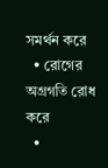সমর্থন করে
  • রোগের অগ্রগতি রোধ করে
  •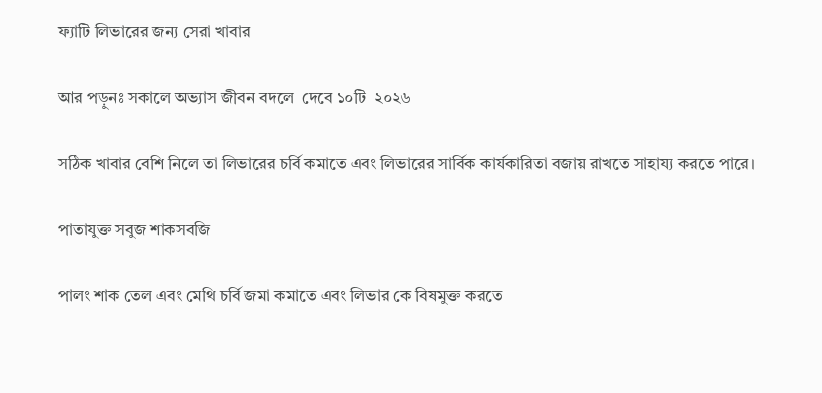ফ্যাটি লিভারের জন্য সেরা খাবার

আর পড়ুনঃ সকালে অভ্যাস জীবন বদলে  দেবে ১০টি  ২০২৬

সঠিক খাবার বেশি নিলে তা লিভারের চর্বি কমাতে এবং লিভারের সার্বিক কার্যকারিতা বজায় রাখতে সাহায্য করতে পারে।

পাতাযুক্ত সবুজ শাকসবজি

পালং শাক তেল এবং মেথি চর্বি জমা কমাতে এবং লিভার কে বিষমুক্ত করতে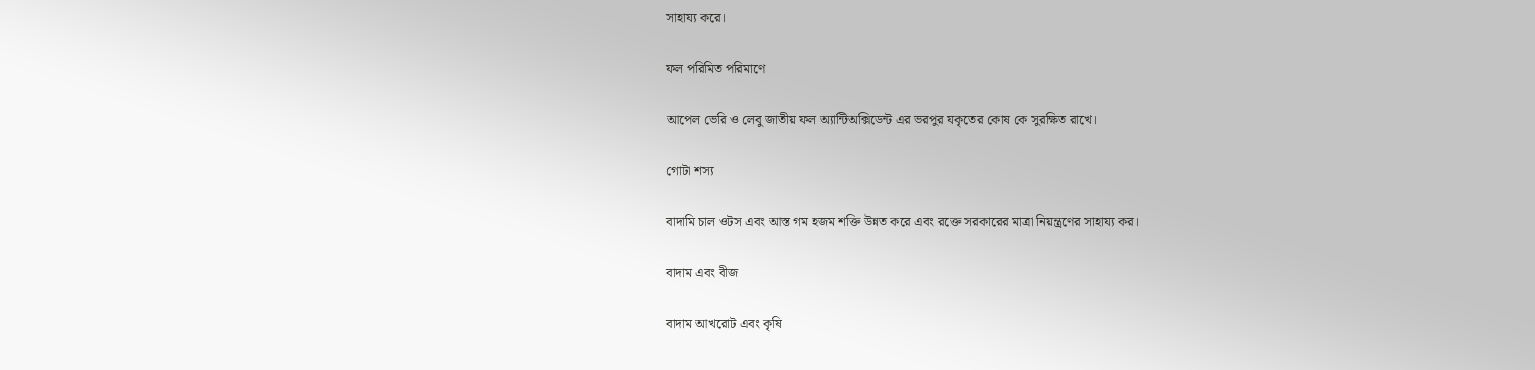সাহায্য করে।

ফল পরিমিত পরিমাণে

আপেল ভেরি ও লেবু জাতীয় ফল অ্যান্টিঅক্সিডেন্ট এর ভরপুর যকৃতের কোষ কে সুরক্ষিত রাখে।

গোটা শস্য

বাদামি চাল ওটস এবং আস্ত গম হজম শক্তি উন্নত করে এবং রক্তে সরকারের মাত্রা নিয়ন্ত্রণের সাহায্য কর।

বাদাম এবং বীজ

বাদাম আখরোট এবং কৃষি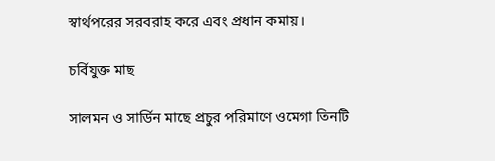স্বার্থপরের সরবরাহ করে এবং প্রধান কমায়।

চর্বিযুক্ত মাছ

সালমন ও সার্ডিন মাছে প্রচুর পরিমাণে ওমেগা তিনটি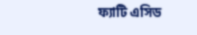ফ্যাটি এসিড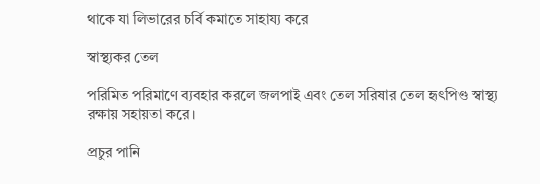থাকে যা লিভারের চর্বি কমাতে সাহায্য করে

স্বাস্থ্যকর তেল

পরিমিত পরিমাণে ব্যবহার করলে জলপাই এবং তেল সরিষার তেল হৃৎপিণ্ড স্বাস্থ্য রক্ষায় সহায়তা করে।

প্রচুর পানি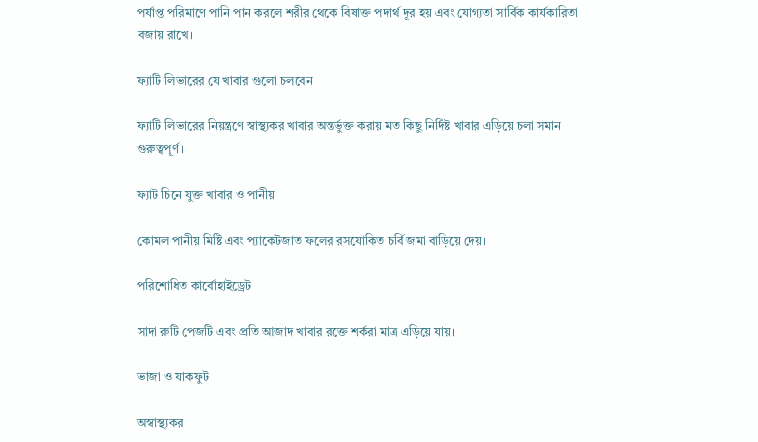পর্যাপ্ত পরিমাণে পানি পান করলে শরীর থেকে বিষাক্ত পদার্থ দূর হয় এবং যোগ্যতা সার্বিক কার্যকারিতা বজায় রাখে।

ফ্যাটি লিভারের যে খাবার গুলো চলবেন

ফ্যাটি লিভারের নিয়ন্ত্রণে স্বাস্থ্যকর খাবার অন্তর্ভুক্ত করায় মত কিছু নির্দিষ্ট খাবার এড়িয়ে চলা সমান গুরুত্বপূর্ণ ।

ফ্যাট চিনে যুক্ত খাবার ও পানীয়

কোমল পানীয় মিষ্টি এবং প্যাকেটজাত ফলের রসযোকিত চর্বি জমা বাড়িয়ে দেয়।

পরিশোধিত কার্বোহাইড্রেট

সাদা রুটি পেজটি এবং প্রতি আজাদ খাবার রক্তে শর্করা মাত্র এড়িয়ে যায়।

ভাজা ও যাকফুট

অস্বাস্থ্যকর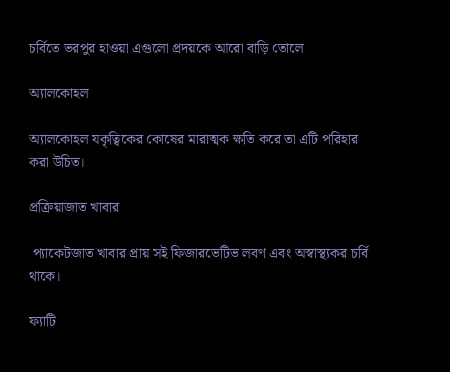চর্বিতে ভরপুর হাওয়া এগুলো প্রদয়কে আরো বাড়ি তোলে

অ্যালকোহল

অ্যালকোহল যকৃত্বিকের কোষের মারাত্মক ক্ষতি করে তা এটি পরিহার করা উচিত।

প্রক্রিয়াজাত খাবার

 প্যাকেটজাত খাবার প্রায় সই ফিজারভেটিভ লবণ এবং অস্বাস্থ্যকর চর্বি থাকে।

ফ্যাটি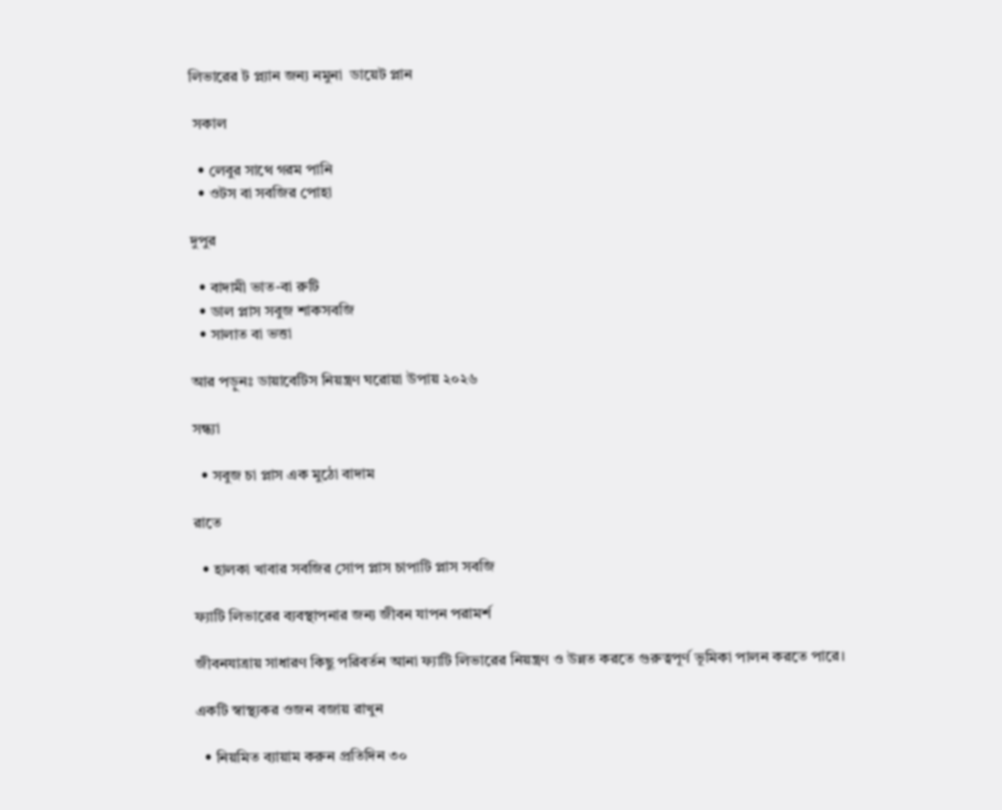লিভারের ট প্ল্যান জন্য নমুনা  ডায়েট প্লান

 সকাল

  • লেবুর সাথে গরম পানি
  • ওটস বা সবজির পোহা

দুপুর

  • বাদামী ভাত-বা রুটি
  • ডাল প্লাস সবুজ শাকসবজি
  • সালাত বা ভত্তা

আর পড়ুনঃ ডায়াবেটিস নিয়ন্ত্রণ ঘরোয়া উপায় ২০২৬

সন্ধ্যা

  • সবুজ চা প্লাস এক মুঠো বাদাম

রাতে

  • হালকা খাবার সবজির সোপ প্লাস চাপাটি প্লাস সবজি

ফ্যাটি লিভারের ব্যবস্থাপনার জন্য জীবন যাপন পরামর্শ

জীবনযাত্রায় সাধারণ কিছু পরিবর্তন আনা ফ্যাটি লিভারের নিয়ন্ত্রণ ও উন্নত করতে গুরুত্বপূর্ণ ভূমিকা পালন করতে পারে।

একটি স্বাস্থ্যকর ওজন বজায় রাখুন

  • নিয়মিত ব্যায়াম করুন প্রতিদিন ৩০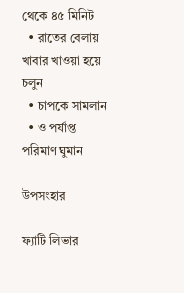থেকে ৪৫ মিনিট
  • রাতের বেলায় খাবার খাওয়া হয়ে চলুন
  • চাপকে সামলান
  • ও পর্যাপ্ত পরিমাণ ঘুমান

উপসংহার

ফ্যাটি লিভার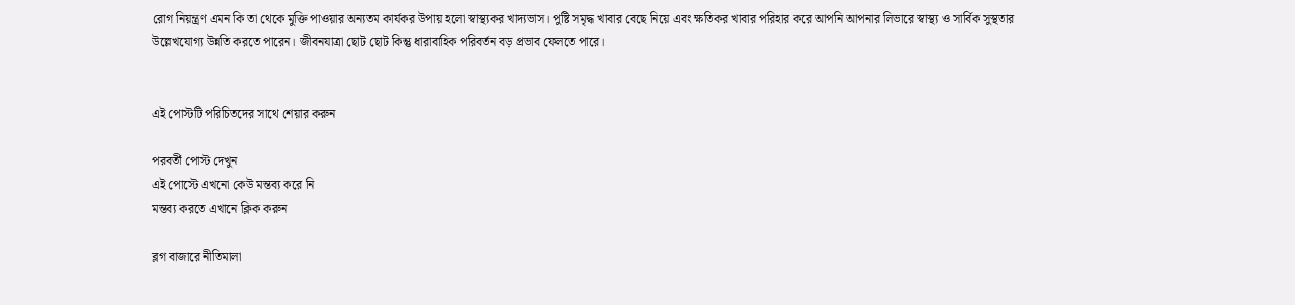রোগ নিয়ন্ত্রণ এমন কি তা থেকে মুক্তি পাওয়ার অন্যতম কার্যকর উপায় হলো স্বাস্থ্যকর খাদ্যভাস। পুষ্টি সমৃদ্ধ খাবার বেছে নিয়ে এবং ক্ষতিকর খাবার পরিহার করে আপনি আপনার লিভারে স্বাস্থ্য ও সার্বিক সুস্থতার উল্লেখযোগ্য উন্নতি করতে পারেন। জীবনযাত্রা ছোট ছোট কিন্তু ধারাবাহিক পরিবর্তন বড় প্রভাব ফেলতে পারে।


এই পোস্টটি পরিচিতদের সাথে শেয়ার করুন

পরবর্তী পোস্ট দেখুন
এই পোস্টে এখনো কেউ মন্তব্য করে নি
মন্তব্য করতে এখানে ক্লিক করুন

ব্লগ বাজারে নীতিমালা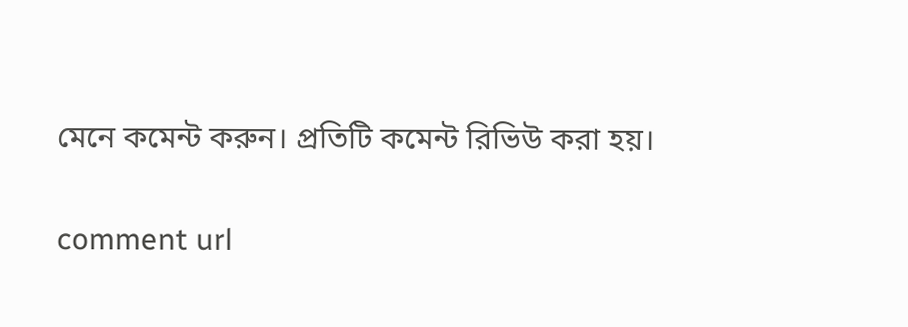মেনে কমেন্ট করুন। প্রতিটি কমেন্ট রিভিউ করা হয়।

comment url